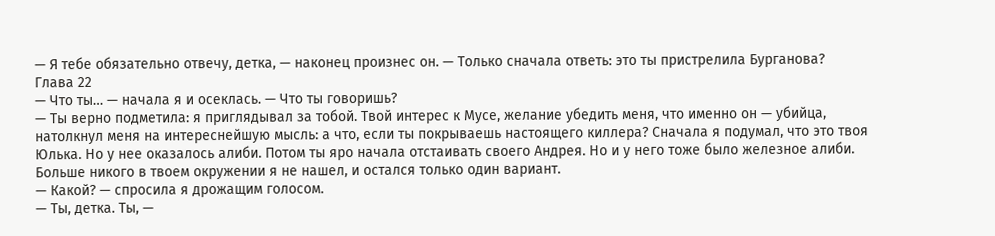— Я тебе обязательно отвечу, детка, — наконец произнес он. — Только сначала ответь: это ты пристрелила Бурганова?
Глава 22
— Что ты… — начала я и осеклась. — Что ты говоришь?
— Ты верно подметила: я приглядывал за тобой. Твой интерес к Мусе, желание убедить меня, что именно он — убийца, натолкнул меня на интереснейшую мысль: а что, если ты покрываешь настоящего киллера? Сначала я подумал, что это твоя Юлька. Но у нее оказалось алиби. Потом ты яро начала отстаивать своего Андрея. Но и у него тоже было железное алиби. Больше никого в твоем окружении я не нашел, и остался только один вариант.
— Какой? — спросила я дрожащим голосом.
— Ты, детка. Ты, —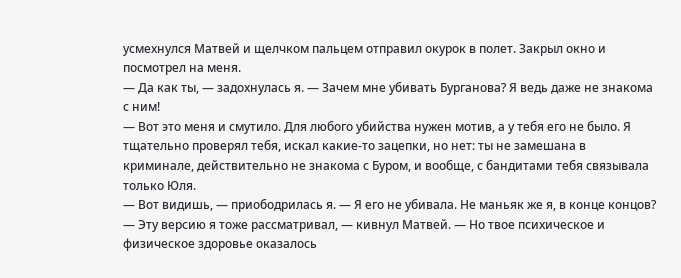усмехнулся Матвей и щелчком пальцем отправил окурок в полет. Закрыл окно и посмотрел на меня.
— Да как ты, — задохнулась я. — Зачем мне убивать Бурганова? Я ведь даже не знакома с ним!
— Вот это меня и смутило. Для любого убийства нужен мотив, а у тебя его не было. Я тщательно проверял тебя, искал какие-то зацепки, но нет: ты не замешана в криминале, действительно не знакома с Буром, и вообще, с бандитами тебя связывала только Юля.
— Вот видишь, — приободрилась я. — Я его не убивала. Не маньяк же я, в конце концов?
— Эту версию я тоже рассматривал, — кивнул Матвей. — Но твое психическое и физическое здоровье оказалось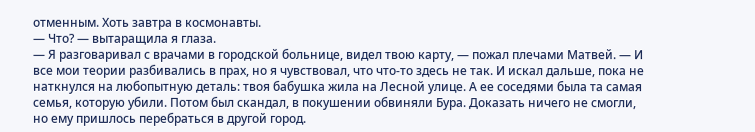отменным. Хоть завтра в космонавты.
— Что? — вытаращила я глаза.
— Я разговаривал с врачами в городской больнице, видел твою карту, — пожал плечами Матвей. — И все мои теории разбивались в прах, но я чувствовал, что что-то здесь не так. И искал дальше, пока не наткнулся на любопытную деталь: твоя бабушка жила на Лесной улице. А ее соседями была та самая семья, которую убили. Потом был скандал, в покушении обвиняли Бура. Доказать ничего не смогли, но ему пришлось перебраться в другой город.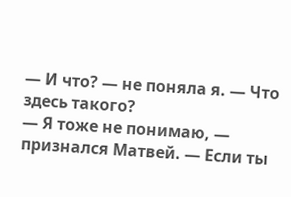— И что? — не поняла я. — Что здесь такого?
— Я тоже не понимаю, — признался Матвей. — Если ты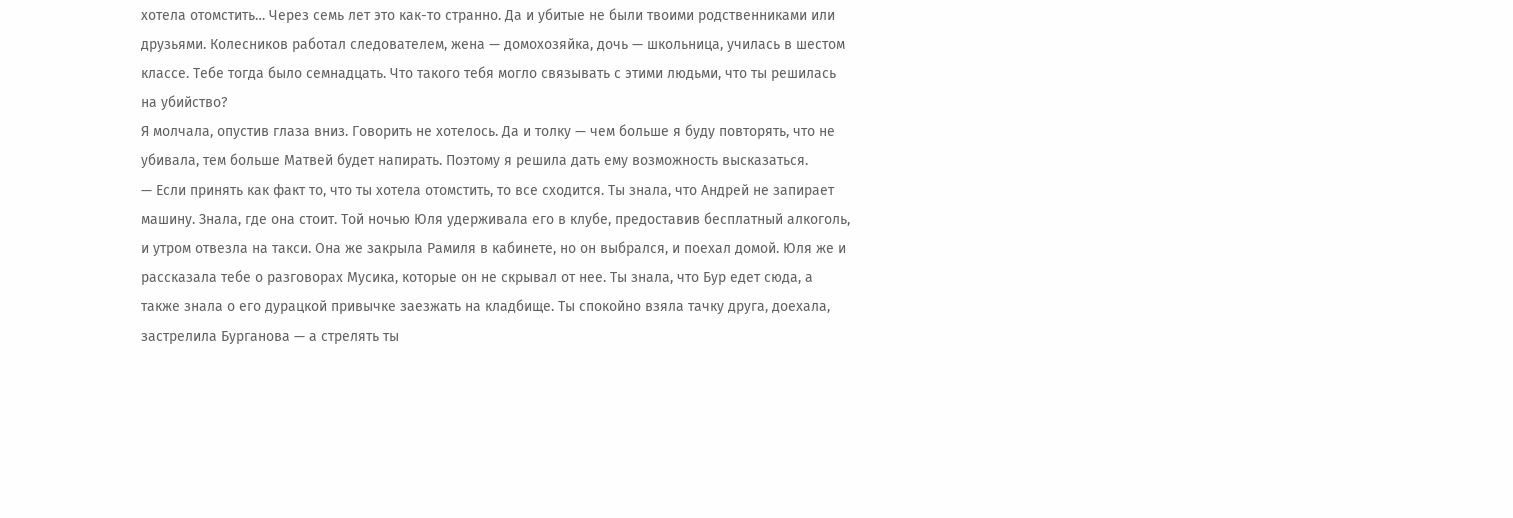хотела отомстить… Через семь лет это как-то странно. Да и убитые не были твоими родственниками или друзьями. Колесников работал следователем, жена — домохозяйка, дочь — школьница, училась в шестом классе. Тебе тогда было семнадцать. Что такого тебя могло связывать с этими людьми, что ты решилась на убийство?
Я молчала, опустив глаза вниз. Говорить не хотелось. Да и толку — чем больше я буду повторять, что не убивала, тем больше Матвей будет напирать. Поэтому я решила дать ему возможность высказаться.
— Если принять как факт то, что ты хотела отомстить, то все сходится. Ты знала, что Андрей не запирает машину. Знала, где она стоит. Той ночью Юля удерживала его в клубе, предоставив бесплатный алкоголь, и утром отвезла на такси. Она же закрыла Рамиля в кабинете, но он выбрался, и поехал домой. Юля же и рассказала тебе о разговорах Мусика, которые он не скрывал от нее. Ты знала, что Бур едет сюда, а также знала о его дурацкой привычке заезжать на кладбище. Ты спокойно взяла тачку друга, доехала, застрелила Бурганова — а стрелять ты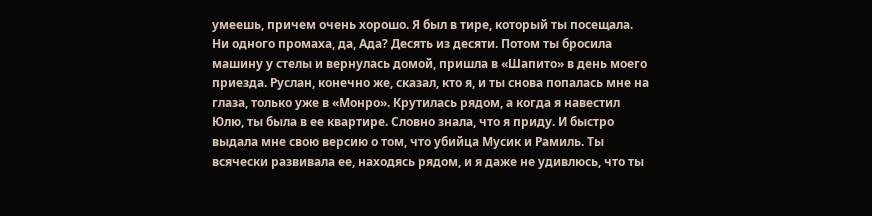умеешь, причем очень хорошо. Я был в тире, который ты посещала. Ни одного промаха, да, Ада? Десять из десяти. Потом ты бросила машину у стелы и вернулась домой, пришла в «Шапито» в день моего приезда. Руслан, конечно же, сказал, кто я, и ты снова попалась мне на глаза, только уже в «Монро». Крутилась рядом, а когда я навестил Юлю, ты была в ее квартире. Словно знала, что я приду. И быстро выдала мне свою версию о том, что убийца Мусик и Рамиль. Ты всячески развивала ее, находясь рядом, и я даже не удивлюсь, что ты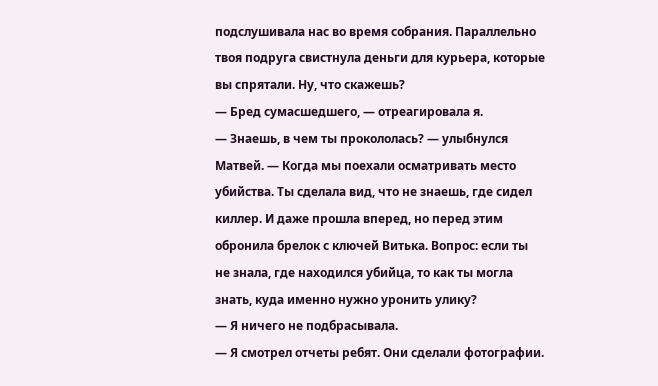подслушивала нас во время собрания. Параллельно твоя подруга свистнула деньги для курьера, которые вы спрятали. Ну, что скажешь?
— Бред сумасшедшего, — отреагировала я.
— Знаешь, в чем ты прокололась? — улыбнулся Матвей. — Когда мы поехали осматривать место убийства. Ты сделала вид, что не знаешь, где сидел киллер. И даже прошла вперед, но перед этим обронила брелок с ключей Витька. Вопрос: если ты не знала, где находился убийца, то как ты могла знать, куда именно нужно уронить улику?
— Я ничего не подбрасывала.
— Я смотрел отчеты ребят. Они сделали фотографии.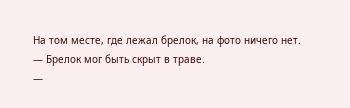На том месте, где лежал брелок, на фото ничего нет.
— Брелок мог быть скрыт в траве.
—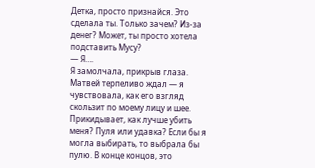Детка, просто признайся. Это сделала ты. Только зачем? Из-за денег? Может, ты просто хотела подставить Мусу?
— Я….
Я замолчала, прикрыв глаза. Матвей терпеливо ждал — я чувствовала, как его взгляд скользит по моему лицу и шее. Прикидывает, как лучше убить меня? Пуля или удавка? Если бы я могла выбирать, то выбрала бы пулю. В конце концов, это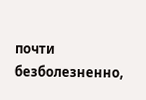почти безболезненно,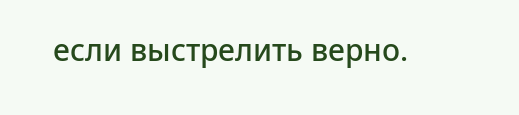если выстрелить верно.